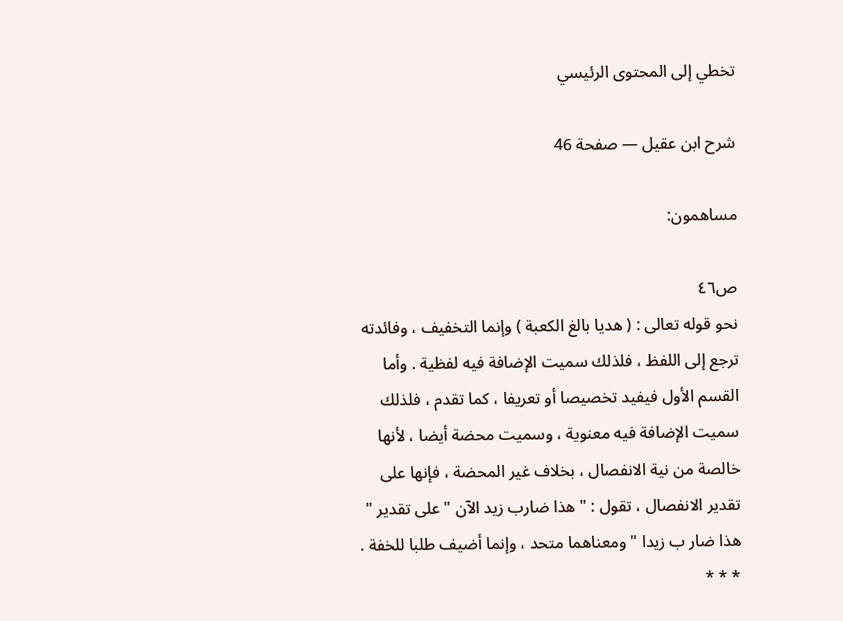تخطي إلى المحتوى الرئيسي

شرح ابن عقيل — صفحة 46

مساهمون:

ص٤٦
نحو قوله تعالى : ( هديا بالغ الكعبة ) وإنما التخفيف ، وفائدته ترجع إلى اللفظ ، فلذلك سميت الإضافة فيه لفظية . وأما القسم الأول فيفيد تخصيصا أو تعريفا ، كما تقدم ، فلذلك سميت الإضافة فيه معنوية ، وسميت محضة أيضا ، لأنها خالصة من نية الانفصال ، بخلاف غير المحضة ، فإنها على تقدير الانفصال ، تقول : " هذا ضارب زيد الآن " على تقدير " هذا ضار ب زيدا " ومعناهما متحد ، وإنما أضيف طلبا للخفة . * * *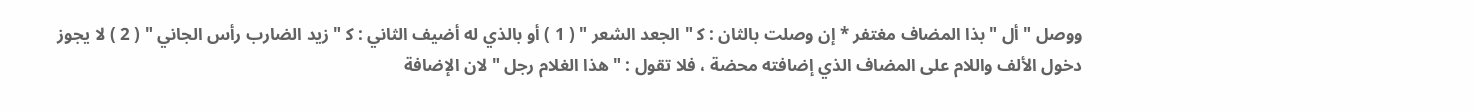ووصل " أل " بذا المضاف مغتفر * إن وصلت بالثان : ك‍ " الجعد الشعر " ( 1 ) أو بالذي له أضيف الثاني : ك‍ " زيد الضارب رأس الجاني " ( 2 ) لا يجوز دخول الألف واللام على المضاف الذي إضافته محضة ، فلا تقول : " هذا الغلام رجل " لان الإضافة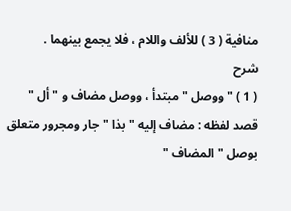منافية ( 3 ) للألف واللام ، فلا يجمع بينهما .
شرح
( 1 ) " ووصل " مبتدأ ، ووصل مضاف و " أل " قصد لفظه : مضاف إليه " بذا " جار ومجرور متعلق بوصل " المضاف "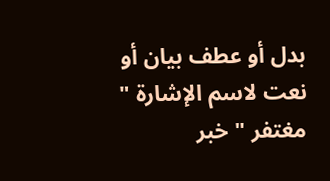بدل أو عطف بيان أو نعت لاسم الإشارة " مغتفر " خبر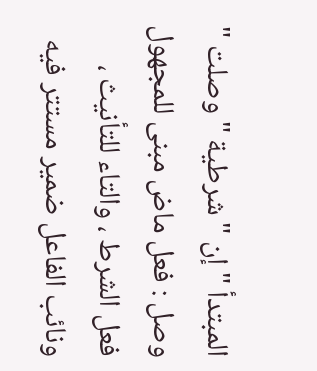المبتدأ " إن " شرطية " وصلت " وصل : فعل ماض مبنى للمجهول فعل الشرط ، والتاء للتأنيث ، ونائب الفاعل ضمير مستتر فيه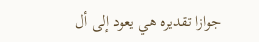جوازا تقديره هي يعود إلى أل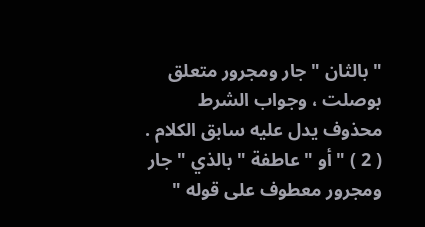" بالثان " جار ومجرور متعلق بوصلت ، وجواب الشرط محذوف يدل عليه سابق الكلام . ( 2 ) " أو " عاطفة " بالذي " جار ومجرور معطوف على قوله "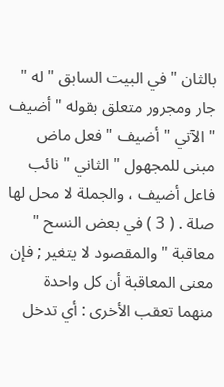بالثان " في البيت السابق " له " جار ومجرور متعلق بقوله " أضيف " الآتي " أضيف " فعل ماض مبنى للمجهول " الثاني " نائب فاعل أضيف ، والجملة لا محل لها صلة . ( 3 ) في بعض النسح " معاقبة " والمقصود لا يتغير ; فإن معنى المعاقبة أن كل واحدة منهما تعقب الأخرى : أي تدخل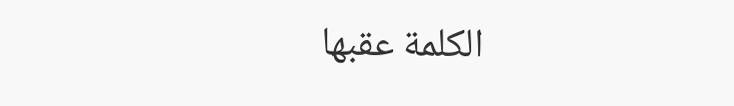الكلمة عقبها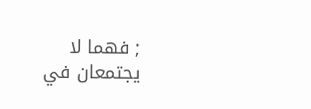; فهما لا يجتمعان في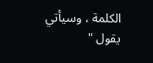الكلمة ، وسيأتي يقول "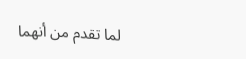لما تقدم من أنهما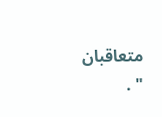متعاقبان " .